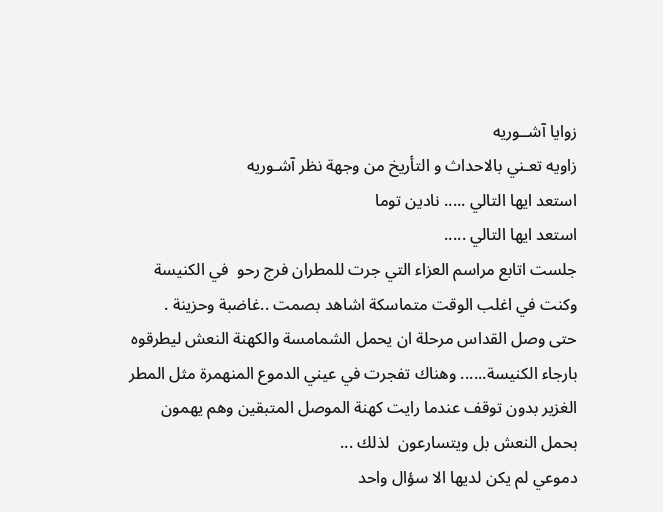زوايا آشــوريه
زاويه تعـني بالاحداث و التأريخ من وجهة نظر آشـوريه
استعد ايها التالي ..... نادين توما
استعد ايها التالي .....
جلست اتابع مراسم العزاء التي جرت للمطران فرج رحو  في الكنيسة وكنت في اغلب الوقت متماسكة اشاهد بصمت ..غاضبة وحزينة .
حتى وصل القداس مرحلة ان يحمل الشمامسة والكهنة النعش ليطرقوه بارجاء الكنيسة...... وهناك تفجرت في عيني الدموع المنهمرة مثل المطر الغزير بدون توقف عندما رايت كهنة الموصل المتبقين وهم يهمون بحمل النعش بل ويتسارعون  لذلك ...
دموعي لم يكن لديها الا سؤال واحد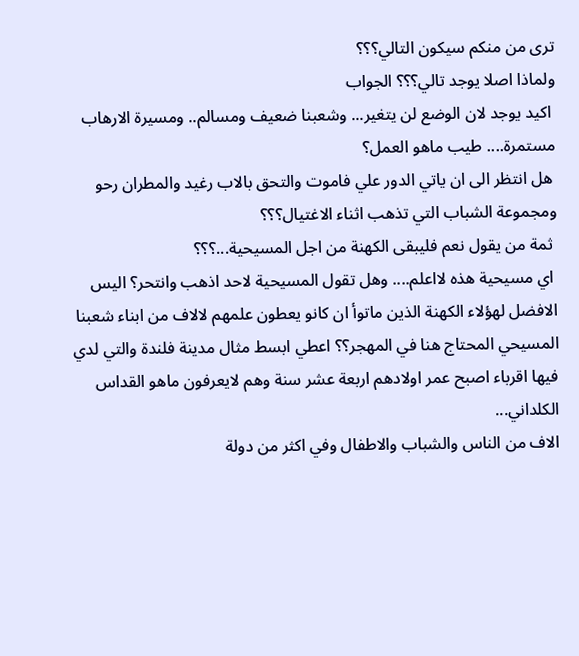ترى من منكم سيكون التالي؟؟؟
ولماذا اصلا يوجد تالي؟؟؟ الجواب
 اكيد يوجد لان الوضع لن يتغير... وشعبنا ضعيف ومسالم.. ومسيرة الارهاب مستمرة.... طيب ماهو العمل؟
 هل انتظر الى ان ياتي الدور علي فاموت والتحق بالاب رغيد والمطران رحو ومجموعة الشباب التي تذهب اثناء الاغتيال؟؟؟
 ثمة من يقول نعم فليبقى الكهنة من اجل المسيحية...؟؟؟
 اي مسيحية هذه لااعلم.... وهل تقول المسيحية لاحد اذهب وانتحر؟ اليس الافضل لهؤلاء الكهنة الذين ماتوأ ان كانو يعطون علمهم لالاف من ابناء شعبنا المسيحي المحتاج هنا في المهجر؟؟ اعطي ابسط مثال مدينة فلندة والتي لدي فيها اقرباء اصبح عمر اولادهم اربعة عشر سنة وهم لايعرفون ماهو القداس الكلداني...
الاف من الناس والشباب والاطفال وفي اكثر من دولة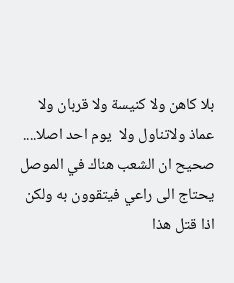بلا كاهن ولا كنيسة ولا قربان ولا عماذ ولاتناول ولا  يوم احد اصلا....
صحيح ان الشعب هناك في الموصل يحتاج الى راعي فيتقوون به ولكن اذا قتل هذا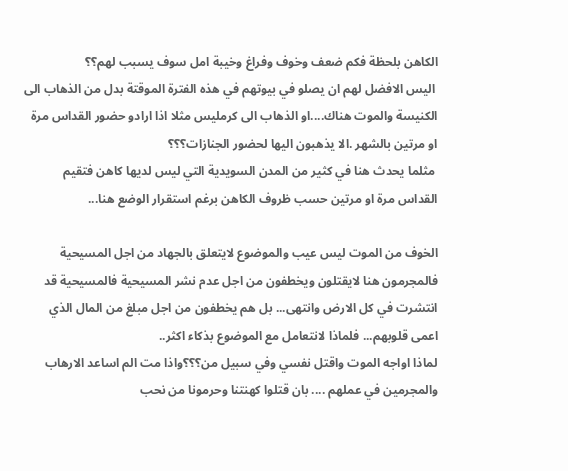الكاهن بلحظة فكم ضعف وخوف وفراغ وخيبة امل سوف يسبب لهم؟؟
 اليس الافضل لهم ان يصلو في بيوتهم في هذه الفترة الموقتة بدل من الذهاب الى الكنيسة والموت هناك....او الذهاب الى كرمليس مثلا اذا ارادو حضور القداس مرة او مرتين بالشهر .الا يذهبون اليها لحضور الجنازات؟؟؟
 مثلما يحدث هنا في كثير من المدن السويدية التي ليس لديها كاهن فتقيم القداس مرة او مرتين حسب ظروف الكاهن برغم استقرار الوضع هنا...

الخوف من الموت ليس عيب والموضوع لايتعلق بالجهاد من اجل المسيحية فالمجرمون هنا لايقتلون ويخطفون من اجل عدم نشر المسيحية فالمسيحية قد انتشرت في كل الارض وانتهى... بل هم يخطفون من اجل مبلغ من المال الذي اعمى قلوبهم... فلماذا لانتعامل مع الموضوع بذكاء اكثر..
لماذا اواجه الموت واقتل نفسي وفي سبيل من؟؟؟واذا مت الم اساعد الارهاب والمجرمين في عملهم .... بان قتلوا كهنتنا وحرمونا من نحب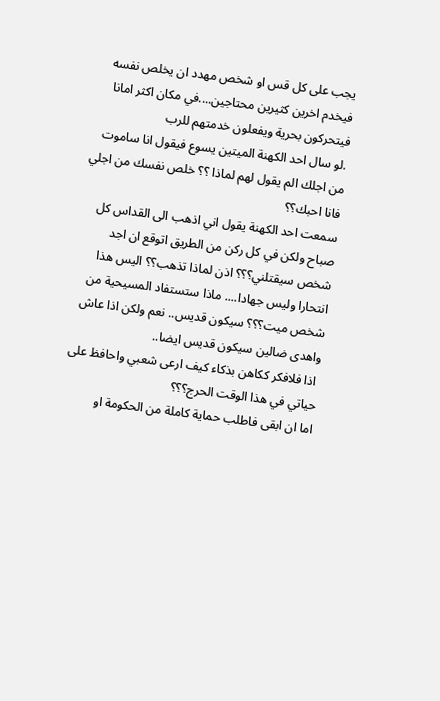يجب على كل قس او شخص مهدد ان يخلص نفسه فيخدم اخرين كثيرين محتاجين....في مكان اكثر امانا فيتحركون بحرية ويفعلون خدمتهم للرب
.لو سال احد الكهنة الميتين يسوع فيقول انا ساموت من اجلك الم يقول لهم لماذا ؟؟ خلص نفسك من اجلي فانا احبك؟؟
سمعت احد الكهنة يقول اني اذهب الى القداس كل صباح ولكن في كل ركن من الطريق اتوقع ان اجد شخص سيقتلني؟؟؟ اذن لماذا تذهب؟؟ اليس هذا انتحارا وليس جهادا.... ماذا ستستفاد المسيحية من شخص ميت؟؟؟ سيكون قديس.. نعم ولكن اذا عاش واهدى ضالين سيكون قديس ايضا..
 اذا فلافكر ككاهن بذكاء كيف ارعى شعبي واحافظ على حياتي في هذا الوقت الحرج؟؟؟
اما ان ابقى فاطلب حماية كاملة من الحكومة او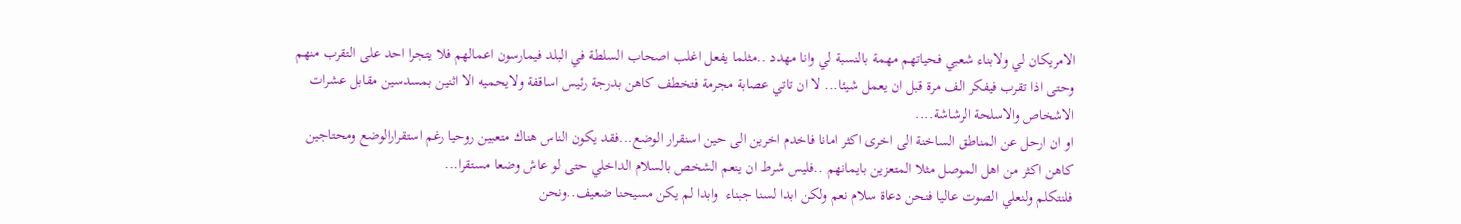الامريكان لي ولابناء شعبي فحياتهم مهمة بالنسبة لي وانا مهدد ..مثلما يفعل اغلب اصحاب السلطة في البلد فيمارسون اعمالهم فلا يتجرا احد على التقرب منهم وحتى اذا تقرب فيفكر الف مرة قبل ان يعمل شيئا... لا ان تاتي عصابة مجرمة فتخطف كاهن بدرجة رئيس اساقفة ولايحميه الا اثنين بمسدسين مقابل عشرات الاشخاص والاسلحة الرشاشة....
او ان ارحل عن المناطق الساخنة الى اخرى اكثر امانا فاخدم اخرين الى حين اسنقرار الوضع...فقد يكون الناس هناك متعبين روحيا رغم استقرارالوضع ومحتاجين كاهن اكثر من اهل الموصل مثلا المتعزين بايمانهم ..فليس شرط ان ينعم الشخص بالسلام الداخلي حتى لو عاش وضعا مستقرا...
فلنتكلم ولنعلي الصوت عاليا فنحن دعاة سلام نعم ولكن ابدا لسنا جبناء  وابدا لم يكن مسيحنا ضعيف..ونحن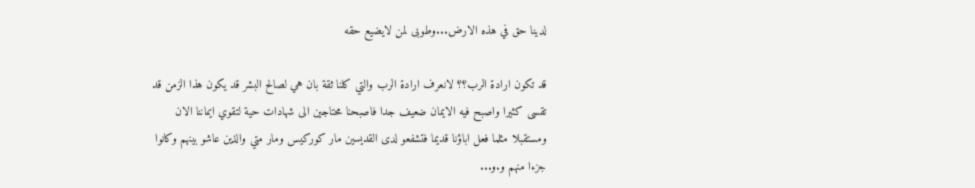لدينا حق في هذه الارض...وطوبى لمن لايضيع حقه

قد تكون ارادة الرب؟؟ لانعرف ارادة الرب والتي كلنا ثقة بان هي لصالح البشر قد يكون هذا الزمن قد تقسى كثيرا واصبح فيه الايمان ضعيف جدا فاصبحنا محتاجين الى شهادات حية لتقوي ايماننا الان ومستقبلا مثلما فعل اباؤنا قديما فتشفعو لدى القديسين مار كوركيس ومار متي والذين عاشو بينهم وكانوا جزءا منهم و.و...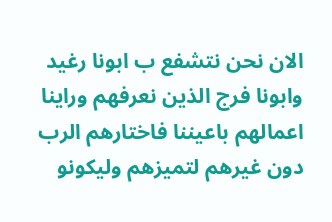الان نحن نتشفع ب ابونا رغيد وابونا فرج الذين نعرفهم وراينا اعمالهم باعيننا فاختارهم الرب دون غيرهم لتميزهم وليكونو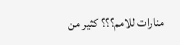منارات للامم؟؟؟ كثير من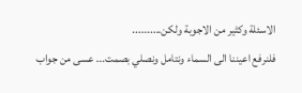الاسئلة وكثير من الاجوبة ولكن..........
فلنرفع اعيننا الى السماء ونتامل ونصلي بصمت... عسى من جواب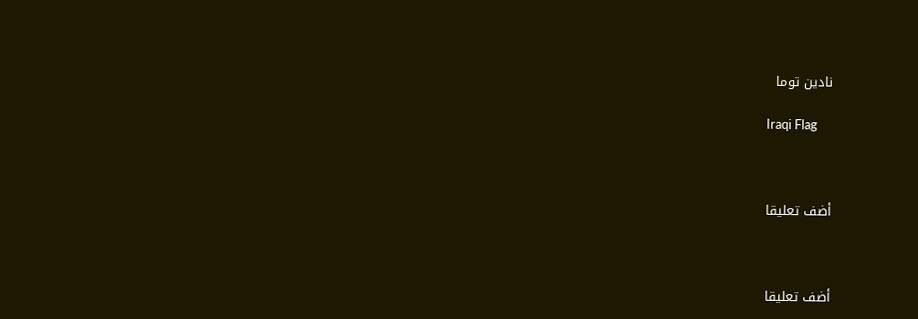نادين توما

Iraqi Flag



أضف تعليقا



أضف تعليقا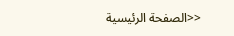<<الصفحة الرئيسية